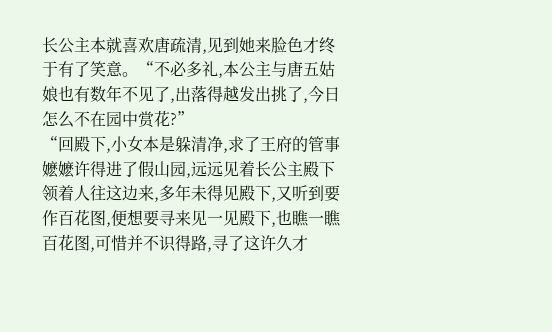长公主本就喜欢唐疏清,见到她来脸色才终于有了笑意。“不必多礼,本公主与唐五姑娘也有数年不见了,出落得越发出挑了,今日怎么不在园中赏花?”
“回殿下,小女本是躲清净,求了王府的管事嬷嬷许得进了假山园,远远见着长公主殿下领着人往这边来,多年未得见殿下,又听到要作百花图,便想要寻来见一见殿下,也瞧一瞧百花图,可惜并不识得路,寻了这许久才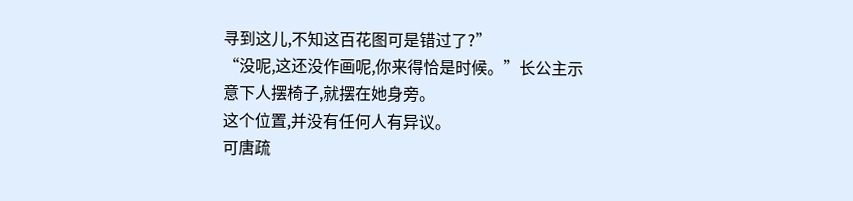寻到这儿,不知这百花图可是错过了?”
“没呢,这还没作画呢,你来得恰是时候。”长公主示意下人摆椅子,就摆在她身旁。
这个位置,并没有任何人有异议。
可唐疏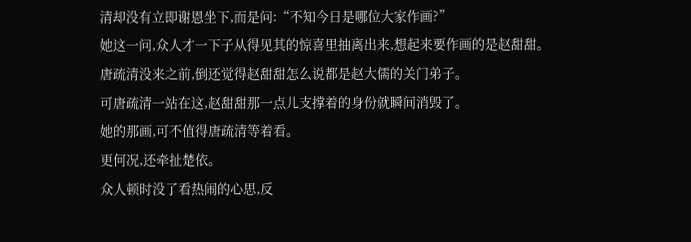清却没有立即谢恩坐下,而是问:“不知今日是哪位大家作画?”
她这一问,众人才一下子从得见其的惊喜里抽离出来,想起来要作画的是赵甜甜。
唐疏清没来之前,倒还觉得赵甜甜怎么说都是赵大儒的关门弟子。
可唐疏清一站在这,赵甜甜那一点儿支撑着的身份就瞬间消毁了。
她的那画,可不值得唐疏清等着看。
更何况,还牵扯楚依。
众人顿时没了看热闹的心思,反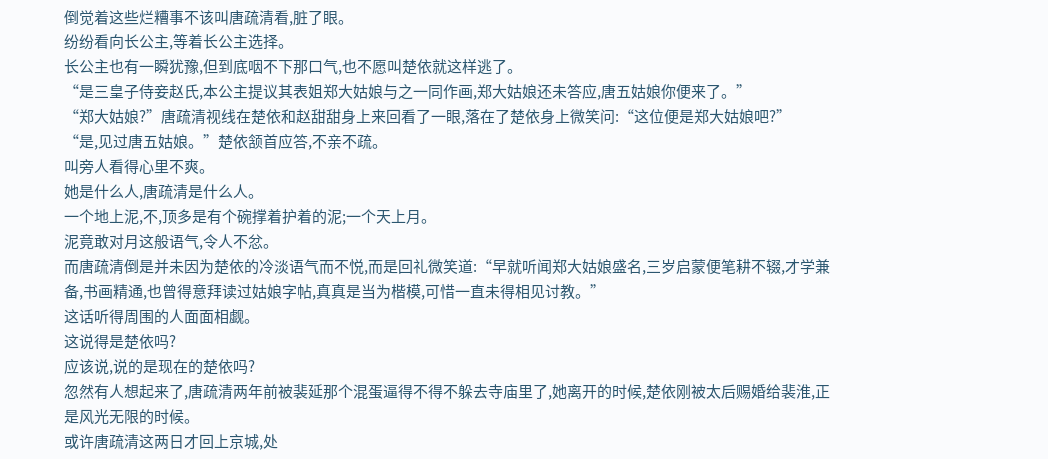倒觉着这些烂糟事不该叫唐疏清看,脏了眼。
纷纷看向长公主,等着长公主选择。
长公主也有一瞬犹豫,但到底咽不下那口气,也不愿叫楚依就这样逃了。
“是三皇子侍妾赵氏,本公主提议其表姐郑大姑娘与之一同作画,郑大姑娘还未答应,唐五姑娘你便来了。”
“郑大姑娘?”唐疏清视线在楚依和赵甜甜身上来回看了一眼,落在了楚依身上微笑问:“这位便是郑大姑娘吧?”
“是,见过唐五姑娘。”楚依颔首应答,不亲不疏。
叫旁人看得心里不爽。
她是什么人,唐疏清是什么人。
一个地上泥,不,顶多是有个碗撑着护着的泥;一个天上月。
泥竟敢对月这般语气,令人不忿。
而唐疏清倒是并未因为楚依的冷淡语气而不悦,而是回礼微笑道:“早就听闻郑大姑娘盛名,三岁启蒙便笔耕不辍,才学兼备,书画精通,也曾得意拜读过姑娘字帖,真真是当为楷模,可惜一直未得相见讨教。”
这话听得周围的人面面相觑。
这说得是楚依吗?
应该说,说的是现在的楚依吗?
忽然有人想起来了,唐疏清两年前被裴延那个混蛋逼得不得不躲去寺庙里了,她离开的时候,楚依刚被太后赐婚给裴淮,正是风光无限的时候。
或许唐疏清这两日才回上京城,处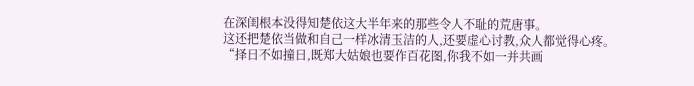在深闺根本没得知楚依这大半年来的那些令人不耻的荒唐事。
这还把楚依当做和自己一样冰清玉洁的人,还要虚心讨教,众人都觉得心疼。
“择日不如撞日,既郑大姑娘也要作百花图,你我不如一并共画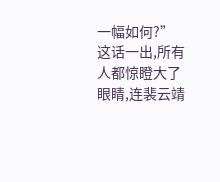一幅如何?”
这话一出,所有人都惊瞪大了眼睛,连裴云靖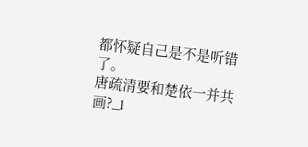都怀疑自己是不是听错了。
唐疏清要和楚依一并共画?_l